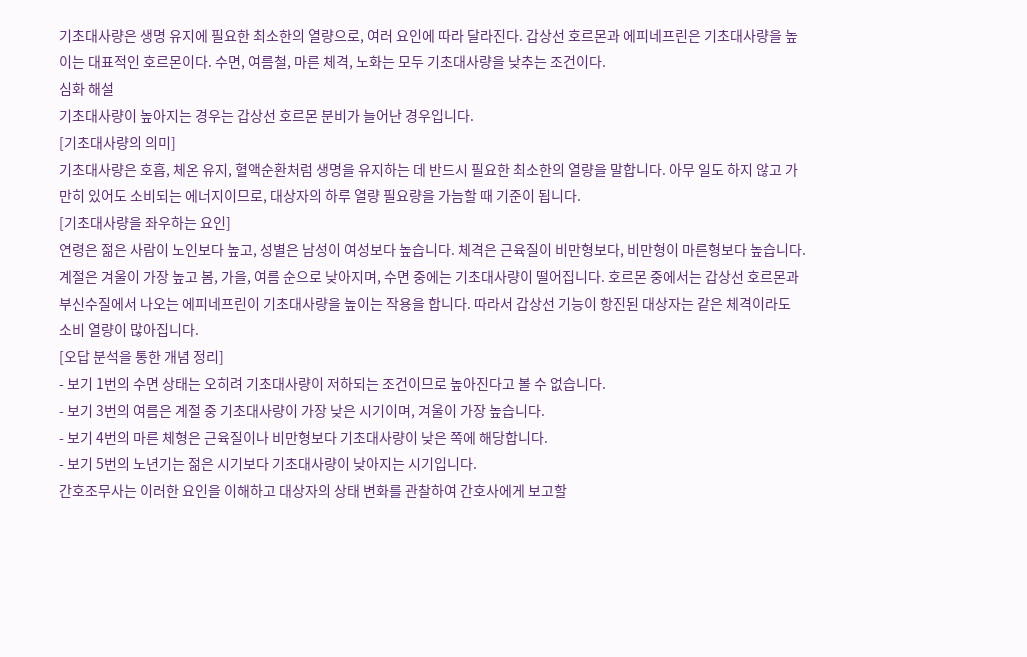기초대사량은 생명 유지에 필요한 최소한의 열량으로, 여러 요인에 따라 달라진다. 갑상선 호르몬과 에피네프린은 기초대사량을 높이는 대표적인 호르몬이다. 수면, 여름철, 마른 체격, 노화는 모두 기초대사량을 낮추는 조건이다.
심화 해설
기초대사량이 높아지는 경우는 갑상선 호르몬 분비가 늘어난 경우입니다.
[기초대사량의 의미]
기초대사량은 호흡, 체온 유지, 혈액순환처럼 생명을 유지하는 데 반드시 필요한 최소한의 열량을 말합니다. 아무 일도 하지 않고 가만히 있어도 소비되는 에너지이므로, 대상자의 하루 열량 필요량을 가늠할 때 기준이 됩니다.
[기초대사량을 좌우하는 요인]
연령은 젊은 사람이 노인보다 높고, 성별은 남성이 여성보다 높습니다. 체격은 근육질이 비만형보다, 비만형이 마른형보다 높습니다. 계절은 겨울이 가장 높고 봄, 가을, 여름 순으로 낮아지며, 수면 중에는 기초대사량이 떨어집니다. 호르몬 중에서는 갑상선 호르몬과 부신수질에서 나오는 에피네프린이 기초대사량을 높이는 작용을 합니다. 따라서 갑상선 기능이 항진된 대상자는 같은 체격이라도 소비 열량이 많아집니다.
[오답 분석을 통한 개념 정리]
- 보기 1번의 수면 상태는 오히려 기초대사량이 저하되는 조건이므로 높아진다고 볼 수 없습니다.
- 보기 3번의 여름은 계절 중 기초대사량이 가장 낮은 시기이며, 겨울이 가장 높습니다.
- 보기 4번의 마른 체형은 근육질이나 비만형보다 기초대사량이 낮은 쪽에 해당합니다.
- 보기 5번의 노년기는 젊은 시기보다 기초대사량이 낮아지는 시기입니다.
간호조무사는 이러한 요인을 이해하고 대상자의 상태 변화를 관찰하여 간호사에게 보고할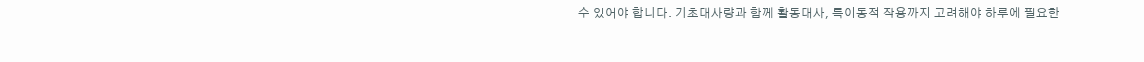수 있어야 합니다. 기초대사량과 함께 활동대사, 특이동적 작용까지 고려해야 하루에 필요한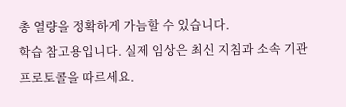총 열량을 정확하게 가늠할 수 있습니다.
학습 참고용입니다. 실제 임상은 최신 지침과 소속 기관 프로토콜을 따르세요.